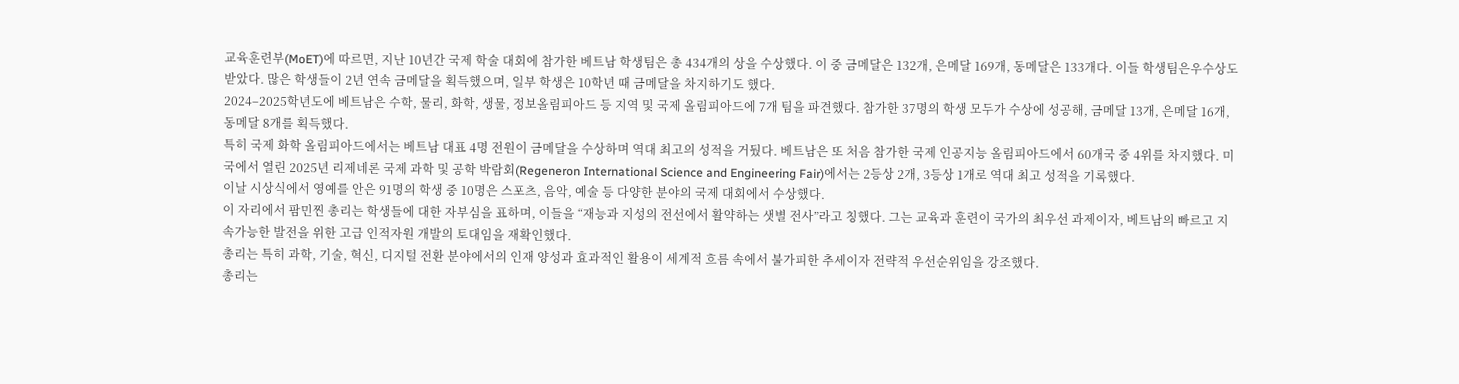교육훈련부(MoET)에 따르면, 지난 10년간 국제 학술 대회에 참가한 베트남 학생팀은 총 434개의 상을 수상했다. 이 중 금메달은 132개, 은메달 169개, 동메달은 133개다. 이들 학생팀은우수상도 받았다. 많은 학생들이 2년 연속 금메달을 획득했으며, 일부 학생은 10학년 때 금메달을 차지하기도 했다.
2024–2025학년도에 베트남은 수학, 물리, 화학, 생물, 정보올림피아드 등 지역 및 국제 올림피아드에 7개 팀을 파견했다. 참가한 37명의 학생 모두가 수상에 성공해, 금메달 13개, 은메달 16개, 동메달 8개를 획득했다.
특히 국제 화학 올림피아드에서는 베트남 대표 4명 전원이 금메달을 수상하며 역대 최고의 성적을 거뒀다. 베트남은 또 처음 참가한 국제 인공지능 올림피아드에서 60개국 중 4위를 차지했다. 미국에서 열린 2025년 리제네론 국제 과학 및 공학 박람회(Regeneron International Science and Engineering Fair)에서는 2등상 2개, 3등상 1개로 역대 최고 성적을 기록했다.
이날 시상식에서 영예를 안은 91명의 학생 중 10명은 스포츠, 음악, 예술 등 다양한 분야의 국제 대회에서 수상했다.
이 자리에서 팜민찐 총리는 학생들에 대한 자부심을 표하며, 이들을 “재능과 지성의 전선에서 활약하는 샛별 전사”라고 칭했다. 그는 교육과 훈련이 국가의 최우선 과제이자, 베트남의 빠르고 지속가능한 발전을 위한 고급 인적자원 개발의 토대임을 재확인했다.
총리는 특히 과학, 기술, 혁신, 디지털 전환 분야에서의 인재 양성과 효과적인 활용이 세계적 흐름 속에서 불가피한 추세이자 전략적 우선순위임을 강조했다.
총리는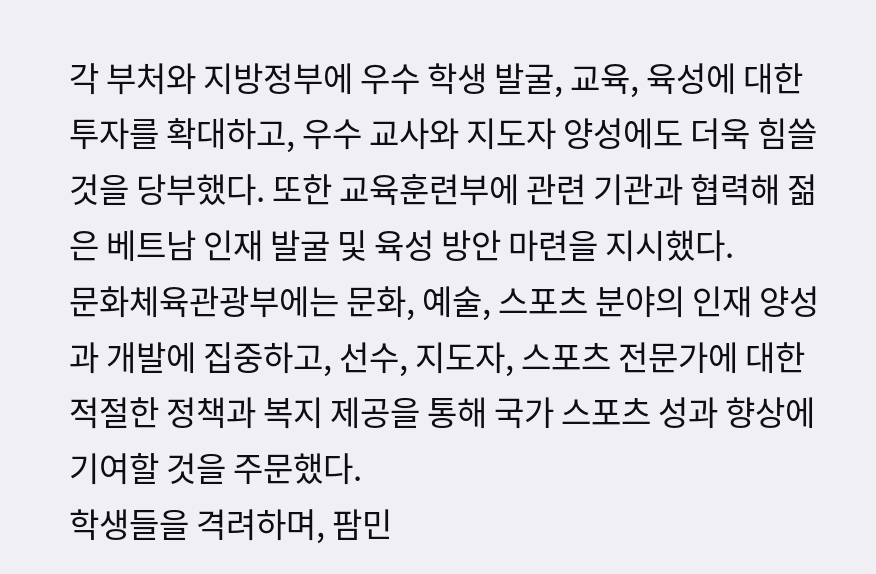각 부처와 지방정부에 우수 학생 발굴, 교육, 육성에 대한 투자를 확대하고, 우수 교사와 지도자 양성에도 더욱 힘쓸 것을 당부했다. 또한 교육훈련부에 관련 기관과 협력해 젊은 베트남 인재 발굴 및 육성 방안 마련을 지시했다.
문화체육관광부에는 문화, 예술, 스포츠 분야의 인재 양성과 개발에 집중하고, 선수, 지도자, 스포츠 전문가에 대한 적절한 정책과 복지 제공을 통해 국가 스포츠 성과 향상에 기여할 것을 주문했다.
학생들을 격려하며, 팜민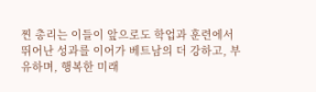찐 총리는 이들이 앞으로도 학업과 훈련에서 뛰어난 성과를 이어가 베트남의 더 강하고, 부유하며, 행복한 미래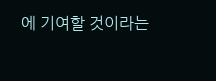에 기여할 것이라는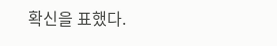확신을 표했다.